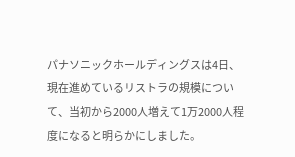パナソニックホールディングスは4日、現在進めているリストラの規模について、当初から2000人増えて1万2000人程度になると明らかにしました。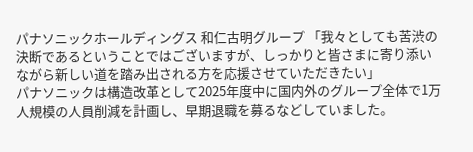パナソニックホールディングス 和仁古明グループ 「我々としても苦渋の決断であるということではございますが、しっかりと皆さまに寄り添いながら新しい道を踏み出される方を応援させていただきたい」
パナソニックは構造改革として2025年度中に国内外のグループ全体で1万人規模の人員削減を計画し、早期退職を募るなどしていました。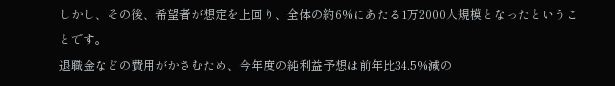しかし、その後、希望者が想定を上回り、全体の約6%にあたる1万2000人規模となったということです。
退職金などの費用がかさむため、今年度の純利益予想は前年比34.5%減の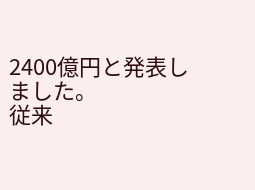2400億円と発表しました。
従来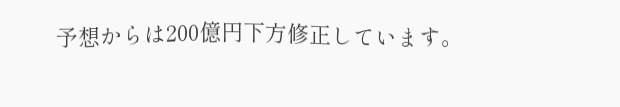予想からは200億円下方修正しています。